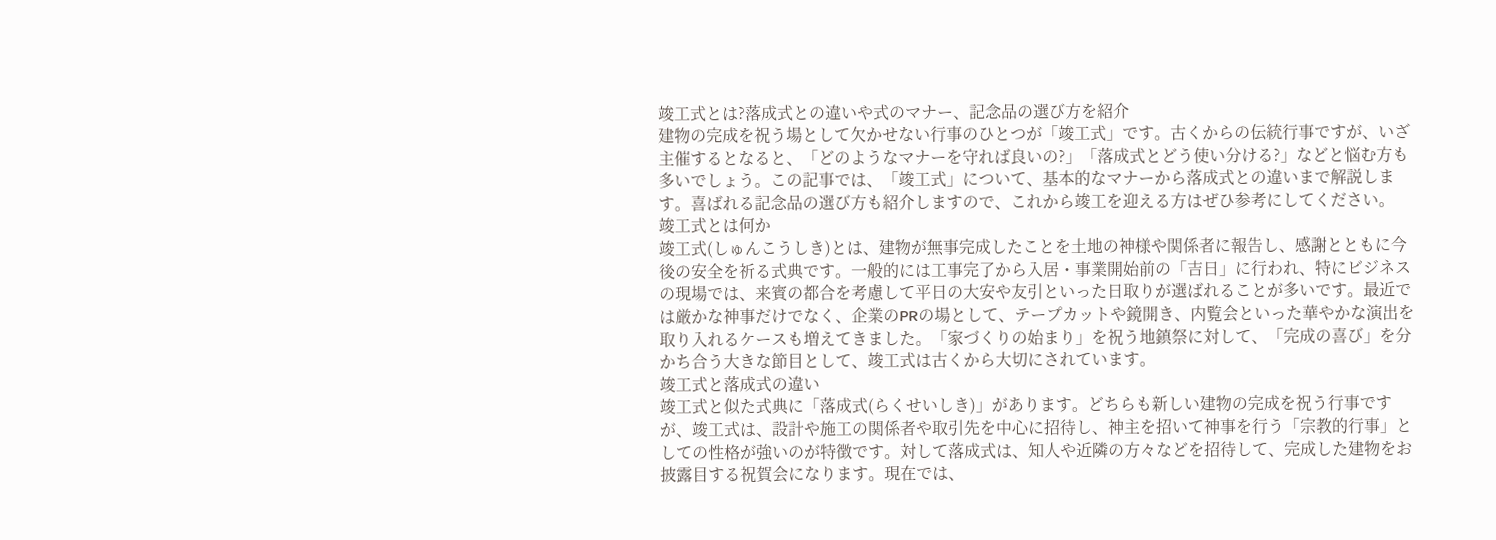竣工式とは?落成式との違いや式のマナー、記念品の選び方を紹介
建物の完成を祝う場として欠かせない行事のひとつが「竣工式」です。古くからの伝統行事ですが、いざ主催するとなると、「どのようなマナーを守れば良いの?」「落成式とどう使い分ける?」などと悩む方も多いでしょう。この記事では、「竣工式」について、基本的なマナーから落成式との違いまで解説します。喜ばれる記念品の選び方も紹介しますので、これから竣工を迎える方はぜひ参考にしてください。
竣工式とは何か
竣工式(しゅんこうしき)とは、建物が無事完成したことを土地の神様や関係者に報告し、感謝とともに今後の安全を祈る式典です。一般的には工事完了から入居・事業開始前の「吉日」に行われ、特にビジネスの現場では、来賓の都合を考慮して平日の大安や友引といった日取りが選ばれることが多いです。最近では厳かな神事だけでなく、企業のPRの場として、テープカットや鏡開き、内覧会といった華やかな演出を取り入れるケースも増えてきました。「家づくりの始まり」を祝う地鎮祭に対して、「完成の喜び」を分かち合う大きな節目として、竣工式は古くから大切にされています。
竣工式と落成式の違い
竣工式と似た式典に「落成式(らくせいしき)」があります。どちらも新しい建物の完成を祝う行事ですが、竣工式は、設計や施工の関係者や取引先を中心に招待し、神主を招いて神事を行う「宗教的行事」としての性格が強いのが特徴です。対して落成式は、知人や近隣の方々などを招待して、完成した建物をお披露目する祝賀会になります。現在では、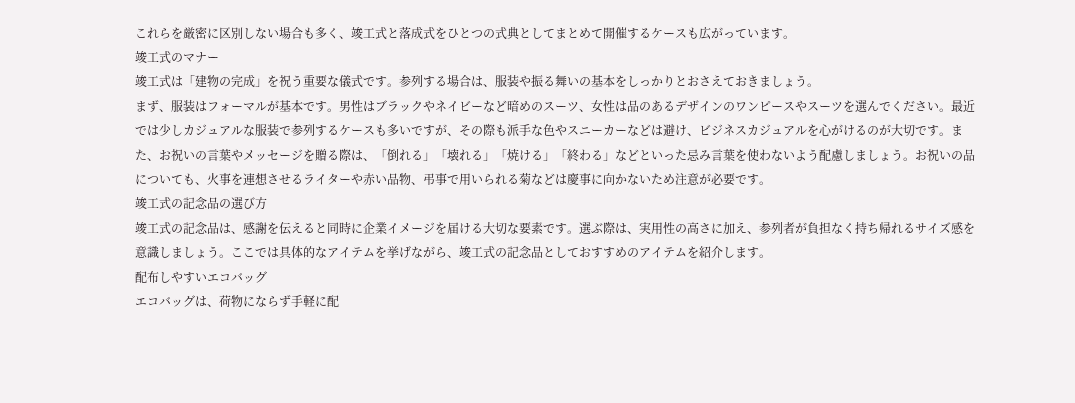これらを厳密に区別しない場合も多く、竣工式と落成式をひとつの式典としてまとめて開催するケースも広がっています。
竣工式のマナー
竣工式は「建物の完成」を祝う重要な儀式です。参列する場合は、服装や振る舞いの基本をしっかりとおさえておきましょう。
まず、服装はフォーマルが基本です。男性はブラックやネイビーなど暗めのスーツ、女性は品のあるデザインのワンピースやスーツを選んでください。最近では少しカジュアルな服装で参列するケースも多いですが、その際も派手な色やスニーカーなどは避け、ビジネスカジュアルを心がけるのが大切です。また、お祝いの言葉やメッセージを贈る際は、「倒れる」「壊れる」「焼ける」「終わる」などといった忌み言葉を使わないよう配慮しましょう。お祝いの品についても、火事を連想させるライターや赤い品物、弔事で用いられる菊などは慶事に向かないため注意が必要です。
竣工式の記念品の選び方
竣工式の記念品は、感謝を伝えると同時に企業イメージを届ける大切な要素です。選ぶ際は、実用性の高さに加え、参列者が負担なく持ち帰れるサイズ感を意識しましょう。ここでは具体的なアイテムを挙げながら、竣工式の記念品としておすすめのアイテムを紹介します。
配布しやすいエコバッグ
エコバッグは、荷物にならず手軽に配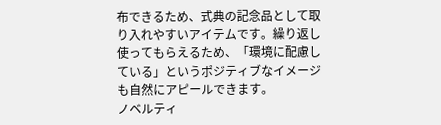布できるため、式典の記念品として取り入れやすいアイテムです。繰り返し使ってもらえるため、「環境に配慮している」というポジティブなイメージも自然にアピールできます。
ノベルティ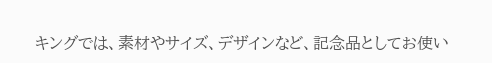キングでは、素材やサイズ、デザインなど、記念品としてお使い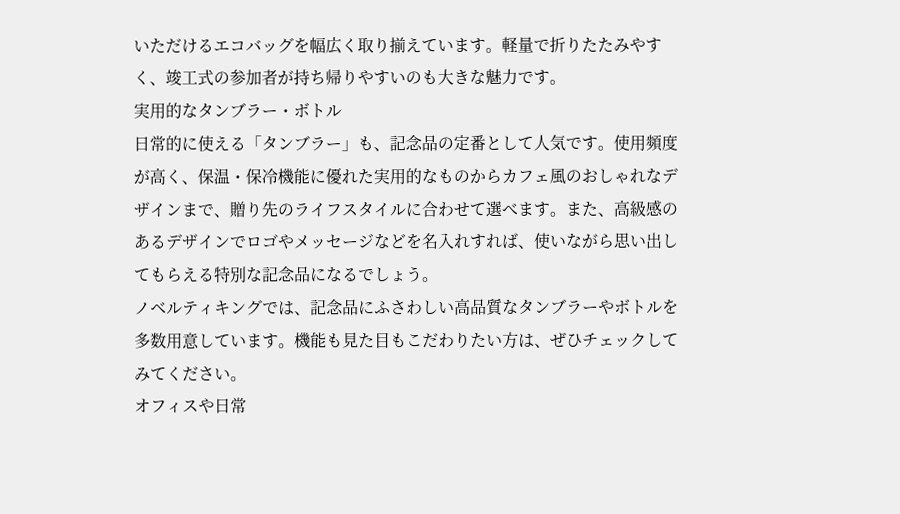いただけるエコバッグを幅広く取り揃えています。軽量で折りたたみやすく、竣工式の参加者が持ち帰りやすいのも大きな魅力です。
実用的なタンブラー・ボトル
日常的に使える「タンブラー」も、記念品の定番として人気です。使用頻度が高く、保温・保冷機能に優れた実用的なものからカフェ風のおしゃれなデザインまで、贈り先のライフスタイルに合わせて選べます。また、高級感のあるデザインでロゴやメッセージなどを名入れすれば、使いながら思い出してもらえる特別な記念品になるでしょう。
ノベルティキングでは、記念品にふさわしい高品質なタンブラーやボトルを多数用意しています。機能も見た目もこだわりたい方は、ぜひチェックしてみてください。
オフィスや日常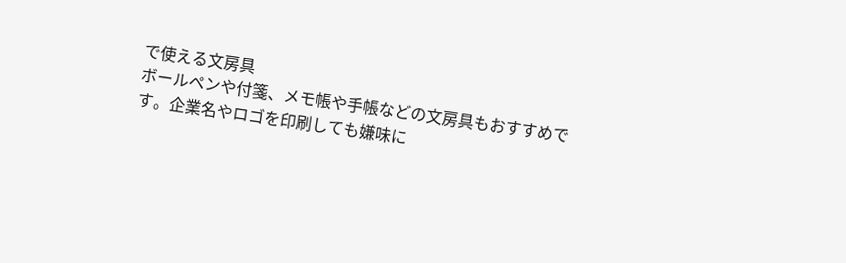で使える文房具
ボールペンや付箋、メモ帳や手帳などの文房具もおすすめです。企業名やロゴを印刷しても嫌味に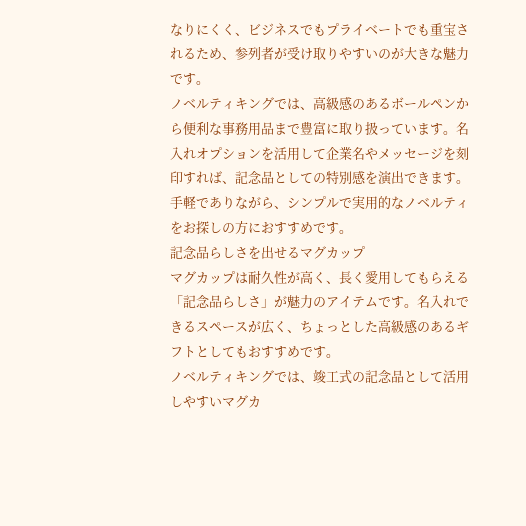なりにくく、ビジネスでもプライベートでも重宝されるため、参列者が受け取りやすいのが大きな魅力です。
ノベルティキングでは、高級感のあるボールペンから便利な事務用品まで豊富に取り扱っています。名入れオプションを活用して企業名やメッセージを刻印すれば、記念品としての特別感を演出できます。手軽でありながら、シンプルで実用的なノベルティをお探しの方におすすめです。
記念品らしさを出せるマグカップ
マグカップは耐久性が高く、長く愛用してもらえる「記念品らしさ」が魅力のアイテムです。名入れできるスペースが広く、ちょっとした高級感のあるギフトとしてもおすすめです。
ノベルティキングでは、竣工式の記念品として活用しやすいマグカ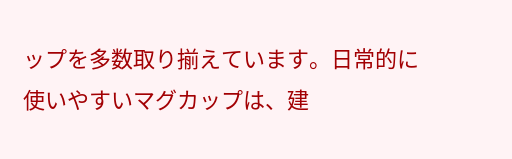ップを多数取り揃えています。日常的に使いやすいマグカップは、建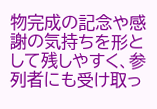物完成の記念や感謝の気持ちを形として残しやすく、参列者にも受け取っ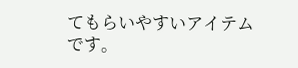てもらいやすいアイテムです。